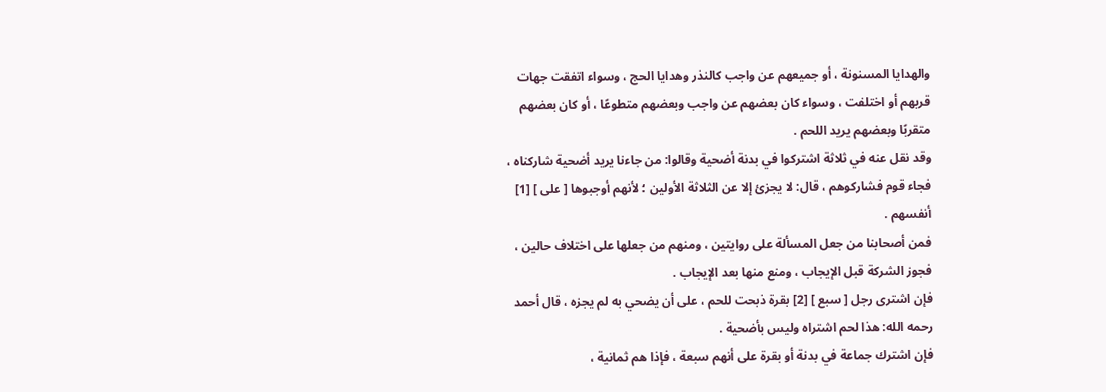والهدايا المسنونة ، أو جميعهم عن واجب كالنذر وهدايا الحج ، وسواء اتفقت جهات قربهم أو اختلفت ، وسواء كان بعضهم عن واجب وبعضهم متطوعًا ، أو كان بعضهم متقربًا وبعضهم يريد اللحم .
وقد نقل عنه في ثلاثة اشتركوا في بدنة أضحية وقالوا: من جاءنا يريد أضحية شاركناه ، فجاء قوم فشاركوهم ، قال: لا يجزئ إلا عن الثلاثة الأولين ؛ لأنهم أوجبوها [ على ] [1] أنفسهم .
فمن أصحابنا من جعل المسألة على روايتين ، ومنهم من جعلها على اختلاف حالين ، فجوز الشركة قبل الإيجاب ، ومنع منها بعد الإيجاب .
فإن اشترى رجل [ سبع ] [2] بقرة ذبحت للحم ، على أن يضحي به لم يجزه ، قال أحمد رحمه الله: هذا لحم اشتراه وليس بأضحية .
فإن اشترك جماعة في بدنة أو بقرة على أنهم سبعة ، فإذا هم ثمانية ،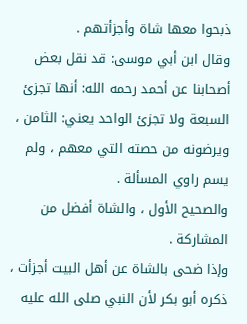ذبحوا معها شاة وأجزأتهم .
وقال ابن أبي موسى: قد نقل بعض أصحابنا عن أحمد رحمه الله: أنها تجزئ السبعة ولا تجزئ الواحد يعني: الثامن ، ويرضونه من حصته التي معهم ، ولم يسم راوي المسألة .
والصحيح الأول ، والشاة أفضل من المشاركة .
وإذا ضحى بالشاة عن أهل البيت أجزأت ، ذكره أبو بكر لأن النبي صلى الله عليه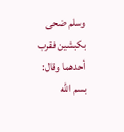وسلم ضحى بكبشين فقرب أحدهما وقال: بسم الله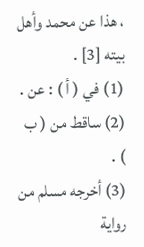، هذا عن محمد وأهل بيته [3] .
(1) في ( أ ) : عن .
(2) ساقط من ( ب ) .
(3) أخرجه مسلم من رواية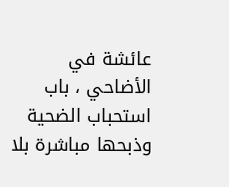عائشة في الأضاحي ، باب استحباب الضحية وذبحها مباشرة بلا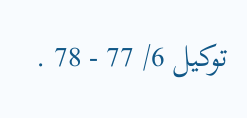توكيل 6/ 77 - 78 .